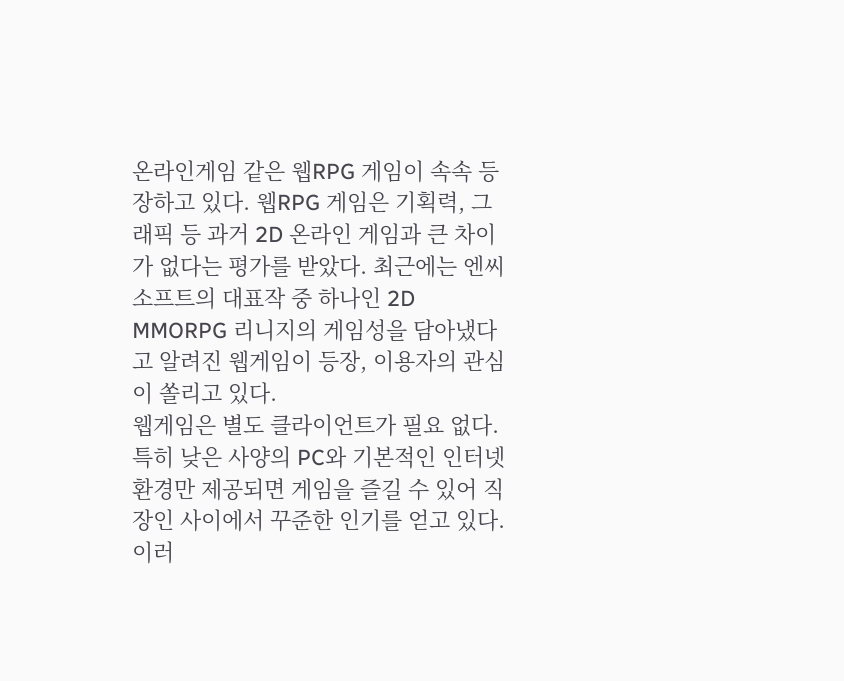온라인게임 같은 웹RPG 게임이 속속 등장하고 있다. 웹RPG 게임은 기획력, 그래픽 등 과거 2D 온라인 게임과 큰 차이가 없다는 평가를 받았다. 최근에는 엔씨소프트의 대표작 중 하나인 2D MMORPG 리니지의 게임성을 담아냈다고 알려진 웹게임이 등장, 이용자의 관심이 쏠리고 있다.
웹게임은 별도 클라이언트가 필요 없다. 특히 낮은 사양의 PC와 기본적인 인터넷 환경만 제공되면 게임을 즐길 수 있어 직장인 사이에서 꾸준한 인기를 얻고 있다. 이러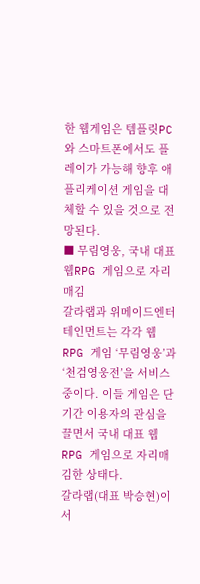한 웹게임은 템플릿PC와 스마트폰에서도 플레이가 가능해 향후 애플리케이션 게임을 대체할 수 있을 것으로 전망된다.
■ 무림영웅, 국내 대표 웹RPG 게임으로 자리매김
갈라랩과 위메이드엔터테인먼트는 각각 웹RPG 게임 ‘무림영웅’과 ‘천검영웅전’을 서비스 중이다. 이들 게임은 단기간 이용자의 관심을 끌면서 국내 대표 웹RPG 게임으로 자리매김한 상태다.
갈라랩(대표 박승현)이 서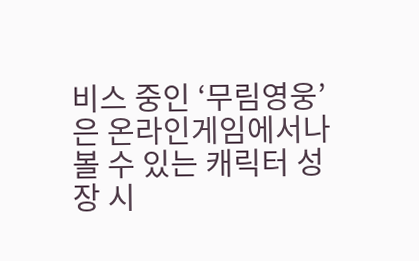비스 중인 ‘무림영웅’은 온라인게임에서나 볼 수 있는 캐릭터 성장 시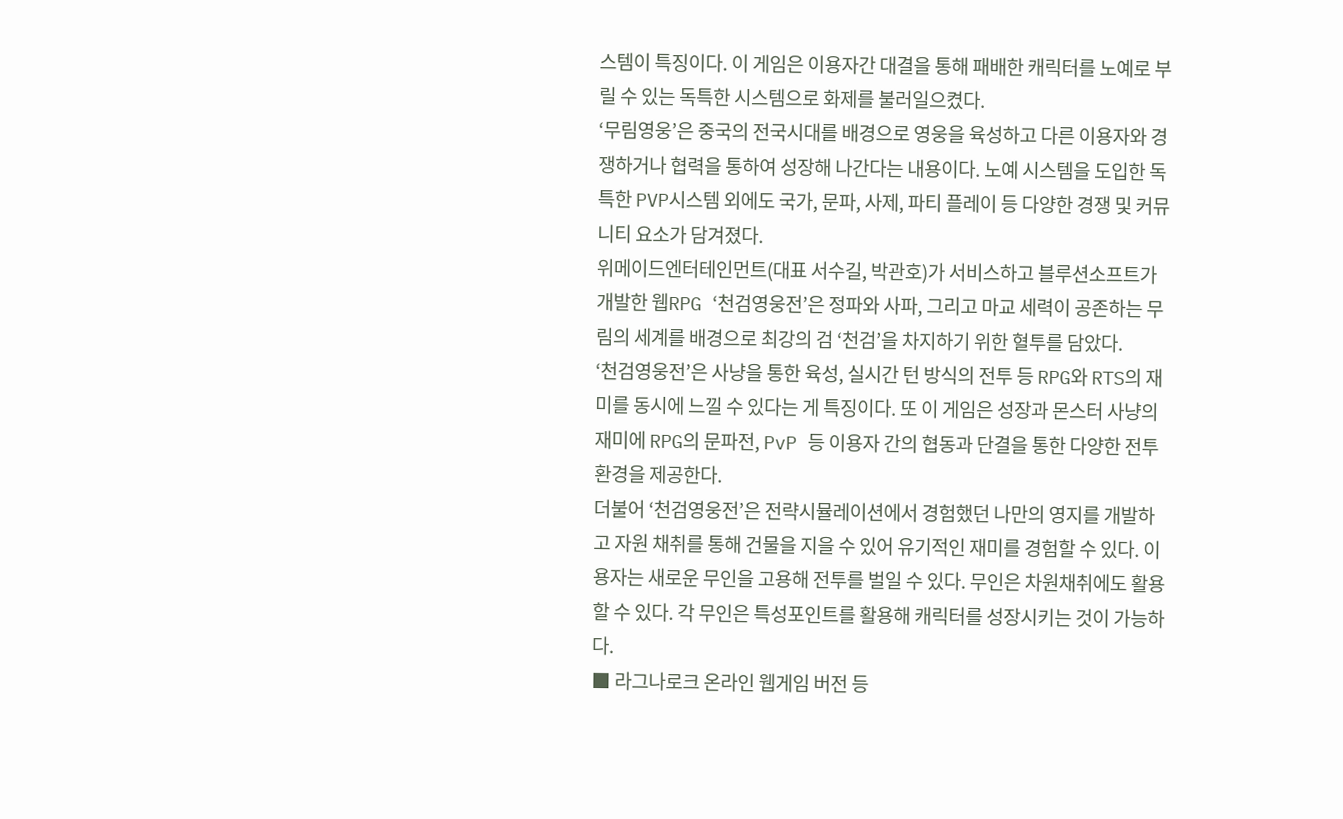스템이 특징이다. 이 게임은 이용자간 대결을 통해 패배한 캐릭터를 노예로 부릴 수 있는 독특한 시스템으로 화제를 불러일으켰다.
‘무림영웅’은 중국의 전국시대를 배경으로 영웅을 육성하고 다른 이용자와 경쟁하거나 협력을 통하여 성장해 나간다는 내용이다. 노예 시스템을 도입한 독특한 PVP시스템 외에도 국가, 문파, 사제, 파티 플레이 등 다양한 경쟁 및 커뮤니티 요소가 담겨졌다.
위메이드엔터테인먼트(대표 서수길, 박관호)가 서비스하고 블루션소프트가 개발한 웹RPG ‘천검영웅전’은 정파와 사파, 그리고 마교 세력이 공존하는 무림의 세계를 배경으로 최강의 검 ‘천검’을 차지하기 위한 혈투를 담았다.
‘천검영웅전’은 사냥을 통한 육성, 실시간 턴 방식의 전투 등 RPG와 RTS의 재미를 동시에 느낄 수 있다는 게 특징이다. 또 이 게임은 성장과 몬스터 사냥의 재미에 RPG의 문파전, PvP 등 이용자 간의 협동과 단결을 통한 다양한 전투 환경을 제공한다.
더불어 ‘천검영웅전’은 전략시뮬레이션에서 경험했던 나만의 영지를 개발하고 자원 채취를 통해 건물을 지을 수 있어 유기적인 재미를 경험할 수 있다. 이용자는 새로운 무인을 고용해 전투를 벌일 수 있다. 무인은 차원채취에도 활용할 수 있다. 각 무인은 특성포인트를 활용해 캐릭터를 성장시키는 것이 가능하다.
■ 라그나로크 온라인 웹게임 버전 등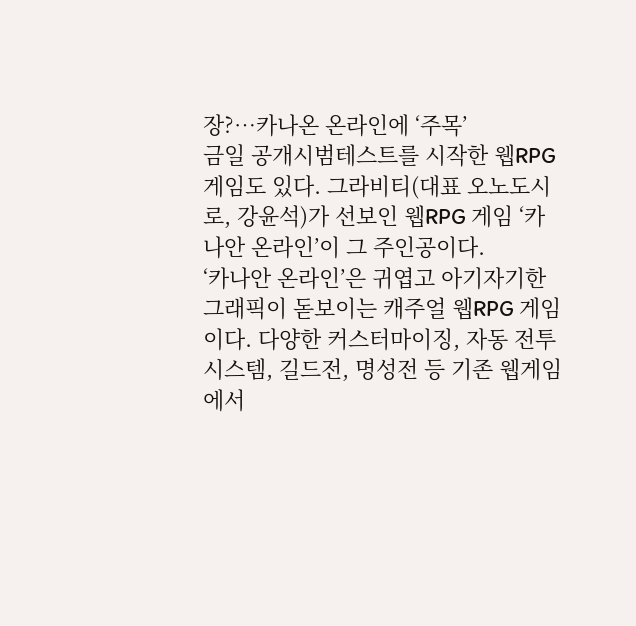장?…카나온 온라인에 ‘주목’
금일 공개시범테스트를 시작한 웹RPG게임도 있다. 그라비티(대표 오노도시로, 강윤석)가 선보인 웹RPG 게임 ‘카나안 온라인’이 그 주인공이다.
‘카나안 온라인’은 귀엽고 아기자기한 그래픽이 돋보이는 캐주얼 웹RPG 게임이다. 다양한 커스터마이징, 자동 전투 시스템, 길드전, 명성전 등 기존 웹게임에서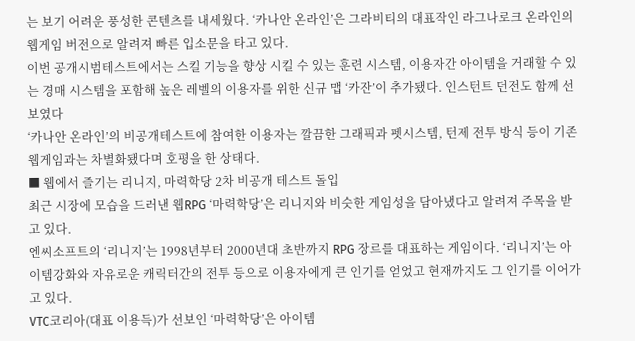는 보기 어려운 풍성한 콘텐츠를 내세웠다. ‘카나안 온라인’은 그라비티의 대표작인 라그나로크 온라인의 웹게임 버전으로 알려져 빠른 입소문을 타고 있다.
이번 공개시범테스트에서는 스킬 기능을 향상 시킬 수 있는 훈련 시스템, 이용자간 아이템을 거래할 수 있는 경매 시스템을 포함해 높은 레벨의 이용자를 위한 신규 맵 ‘카잔’이 추가됐다. 인스턴트 던전도 함께 선보였다
‘카나안 온라인’의 비공개테스트에 참여한 이용자는 깔끔한 그래픽과 펫시스템, 턴제 전투 방식 등이 기존 웹게임과는 차별화됐다며 호평을 한 상태다.
■ 웹에서 즐기는 리니지, 마력학당 2차 비공개 테스트 돌입
최근 시장에 모습을 드러낸 웹RPG ‘마력학당’은 리니지와 비슷한 게임성을 담아냈다고 알려져 주목을 받고 있다.
엔씨소프트의 ‘리니지’는 1998년부터 2000년대 초반까지 RPG 장르를 대표하는 게임이다. ‘리니지’는 아이템강화와 자유로운 캐릭터간의 전투 등으로 이용자에게 큰 인기를 얻었고 현재까지도 그 인기를 이어가고 있다.
VTC코리아(대표 이용득)가 선보인 ‘마력학당’은 아이템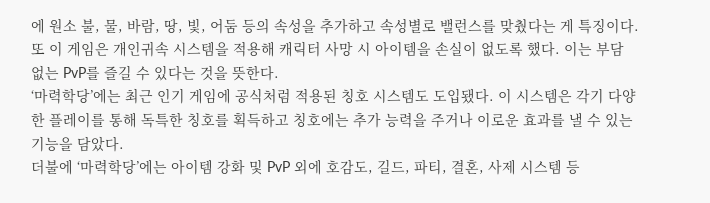에 원소 불, 물, 바람, 땅, 빛, 어둠 등의 속성을 추가하고 속성별로 밸런스를 맞췄다는 게 특징이다. 또 이 게임은 개인귀속 시스템을 적용해 캐릭터 사망 시 아이템을 손실이 없도록 했다. 이는 부담 없는 PvP를 즐길 수 있다는 것을 뜻한다.
‘마력학당’에는 최근 인기 게임에 공식처럼 적용된 칭호 시스템도 도입됐다. 이 시스템은 각기 다양한 플레이를 통해 독특한 칭호를 획득하고 칭호에는 추가 능력을 주거나 이로운 효과를 낼 수 있는 기능을 담았다.
더불에 ‘마력학당’에는 아이템 강화 및 PvP 외에 호감도, 길드, 파티, 결혼, 사제 시스템 등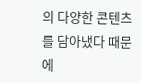의 다양한 콘텐츠를 담아냈다 때문에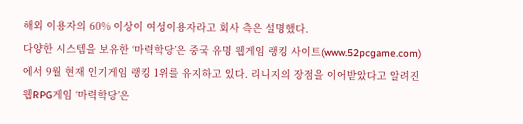해외 이용자의 60% 이상이 여성이용자라고 회사 측은 설명했다.
다양한 시스템을 보유한 ‘마력학당’은 중국 유명 웹게임 랭킹 사이트(www.52pcgame.com)에서 9월 현재 인기게임 랭킹 1위를 유지하고 있다. 리니지의 장점을 이어받았다고 알려진 웹RPG게임 ‘마력학당’은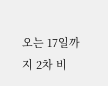오는 17일까지 2차 비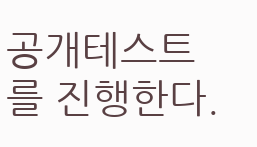공개테스트를 진행한다.